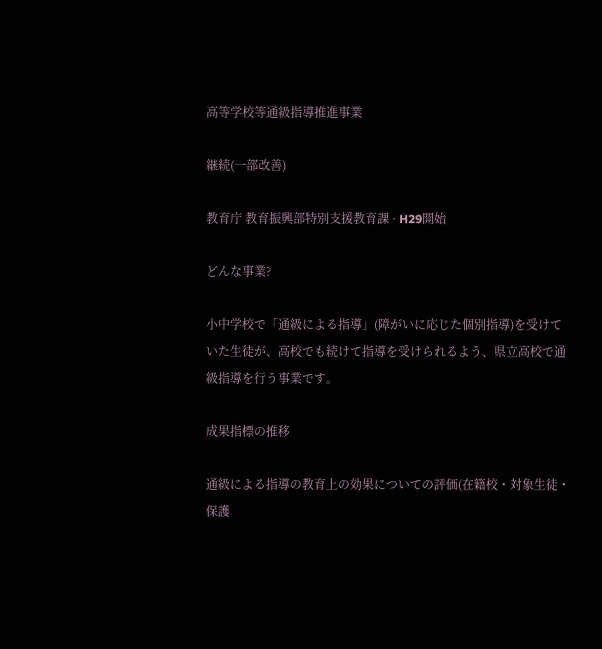高等学校等通級指導推進事業

継続(一部改善)

教育庁 教育振興部特別支援教育課 · H29開始

どんな事業?

小中学校で「通級による指導」(障がいに応じた個別指導)を受けていた生徒が、高校でも続けて指導を受けられるよう、県立高校で通級指導を行う事業です。

成果指標の推移

通級による指導の教育上の効果についての評価(在籍校・対象生徒・保護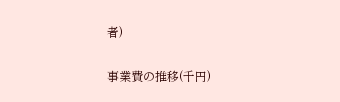者)

事業費の推移(千円)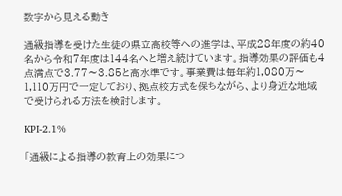数字から見える動き

通級指導を受けた生徒の県立高校等への進学は、平成28年度の約40名から令和7年度は144名へと増え続けています。指導効果の評価も4点満点で3.77〜3.85と高水準です。事業費は毎年約1,080万〜1,110万円で一定しており、拠点校方式を保ちながら、より身近な地域で受けられる方法を検討します。

KPI-2.1%

「通級による指導の教育上の効果につ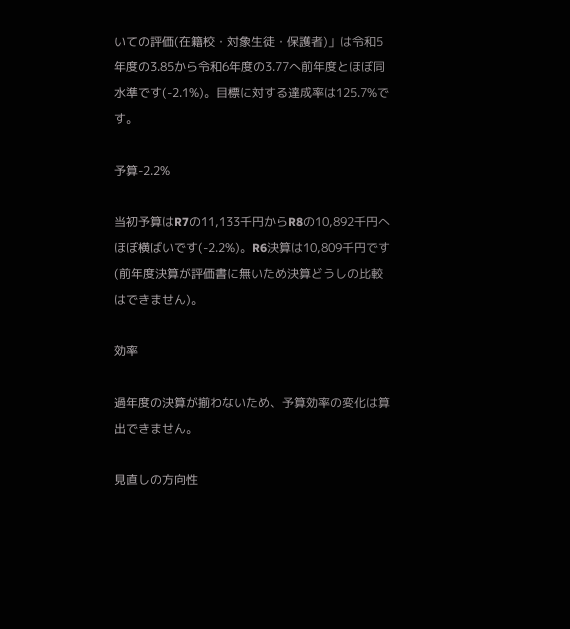いての評価(在籍校・対象生徒・保護者)」は令和5年度の3.85から令和6年度の3.77へ前年度とほぼ同水準です(-2.1%)。目標に対する達成率は125.7%です。

予算-2.2%

当初予算はR7の11,133千円からR8の10,892千円へほぼ横ばいです(-2.2%)。R6決算は10,809千円です(前年度決算が評価書に無いため決算どうしの比較はできません)。

効率

過年度の決算が揃わないため、予算効率の変化は算出できません。

見直しの方向性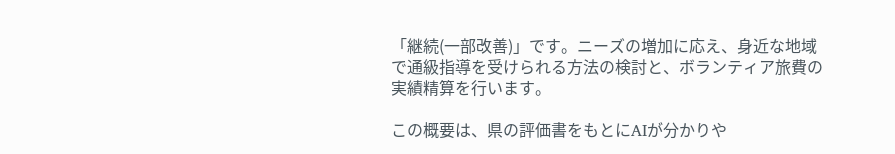「継続(一部改善)」です。ニーズの増加に応え、身近な地域で通級指導を受けられる方法の検討と、ボランティア旅費の実績精算を行います。

この概要は、県の評価書をもとにAIが分かりや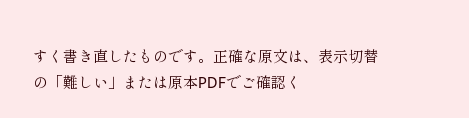すく書き直したものです。正確な原文は、表示切替の「難しい」または原本PDFでご確認く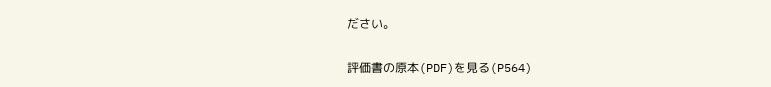ださい。

評価書の原本(PDF)を見る(P564)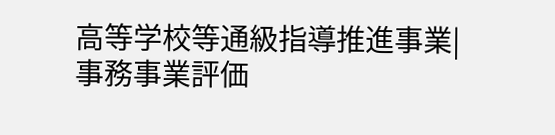高等学校等通級指導推進事業|事務事業評価